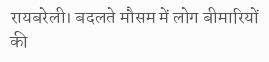रायबरेली। बदलते मौसम में लोग बीमारियों की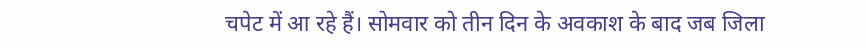चपेट में आ रहे हैं। सोमवार को तीन दिन के अवकाश के बाद जब जिला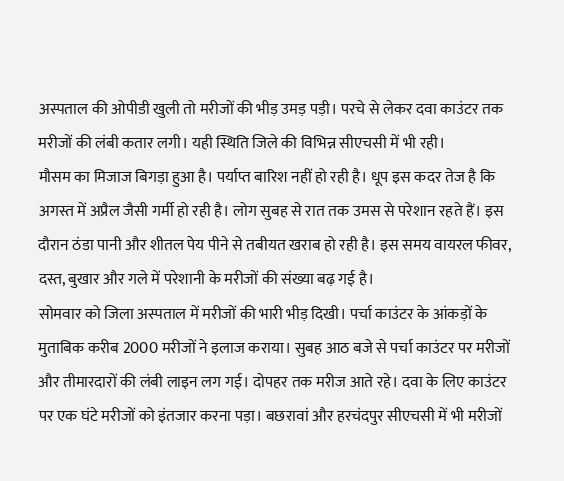अस्पताल की ओपीडी खुली तो मरीजों की भीड़ उमड़ पड़ी। परचे से लेकर दवा काउंटर तक मरीजों की लंबी कतार लगी। यही स्थिति जिले की विभिन्न सीएचसी में भी रही।
मौसम का मिजाज बिगड़ा हुआ है। पर्याप्त बारिश नहीं हो रही है। धूप इस कदर तेज है कि अगस्त में अप्रैल जैसी गर्मी हो रही है। लोग सुबह से रात तक उमस से परेशान रहते हैं। इस दौरान ठंडा पानी और शीतल पेय पीने से तबीयत खराब हो रही है। इस समय वायरल फीवर, दस्त, बुखार और गले में परेशानी के मरीजों की संख्या बढ़ गई है।
सोमवार को जिला अस्पताल में मरीजों की भारी भीड़ दिखी। पर्चा काउंटर के आंकड़ों के मुताबिक करीब 2000 मरीजों ने इलाज कराया। सुबह आठ बजे से पर्चा काउंटर पर मरीजों और तीमारदारों की लंबी लाइन लग गई। दोपहर तक मरीज आते रहे। दवा के लिए काउंटर पर एक घंटे मरीजों को इंतजार करना पड़ा। बछरावां और हरचंदपुर सीएचसी में भी मरीजों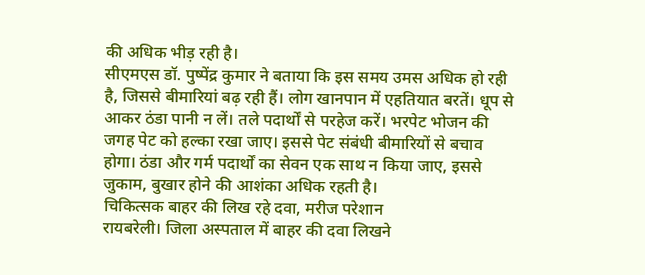की अधिक भीड़ रही है।
सीएमएस डॉ. पुष्पेंद्र कुमार ने बताया कि इस समय उमस अधिक हो रही है, जिससे बीमारियां बढ़ रही हैं। लोग खानपान में एहतियात बरतें। धूप से आकर ठंडा पानी न लें। तले पदार्थों से परहेज करें। भरपेट भोजन की जगह पेट को हल्का रखा जाए। इससे पेट संबंधी बीमारियों से बचाव होगा। ठंडा और गर्म पदार्थों का सेवन एक साथ न किया जाए, इससे जुकाम, बुखार होने की आशंका अधिक रहती है।
चिकित्सक बाहर की लिख रहे दवा, मरीज परेशान
रायबरेली। जिला अस्पताल में बाहर की दवा लिखने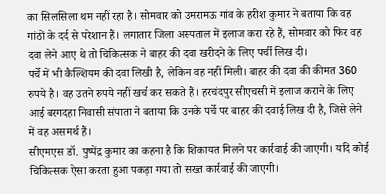का सिलसिला थम नहीं रहा है। सोमवार को उमरामऊ गांव के हरीश कुमार ने बताया कि वह गांठों के दर्द से परेशान हैं। लगातार जिला अस्पताल में इलाज करा रहे हैं, सोमवार को फिर वह दवा लेने आए थे तो चिकित्सक ने बाहर की दवा खरीदने के लिए पर्ची लिख दी।
पर्चे में भी कैल्शियम की दवा लिखी है, लेकिन वह नहीं मिली। बाहर की दवा की कीमत 360 रुपये है। वह उतने रुपये नहीं खर्च कर सकते हैं। हरचंदपुर सीएचसी में इलाज कराने के लिए आई बरगदहा निवासी संपाता ने बताया कि उनके पर्चे पर बाहर की दवाई लिख दी है, जिसे लेने में वह असमर्थ हैं।
सीएमएस डॉ. पुष्पेंद्र कुमार का कहना है कि शिकायत मिलने पर कार्रवाई की जाएगी। यदि कोई चिकित्सक ऐसा करता हुआ पकड़ा गया तो सख्त कार्रवाई की जाएगी।